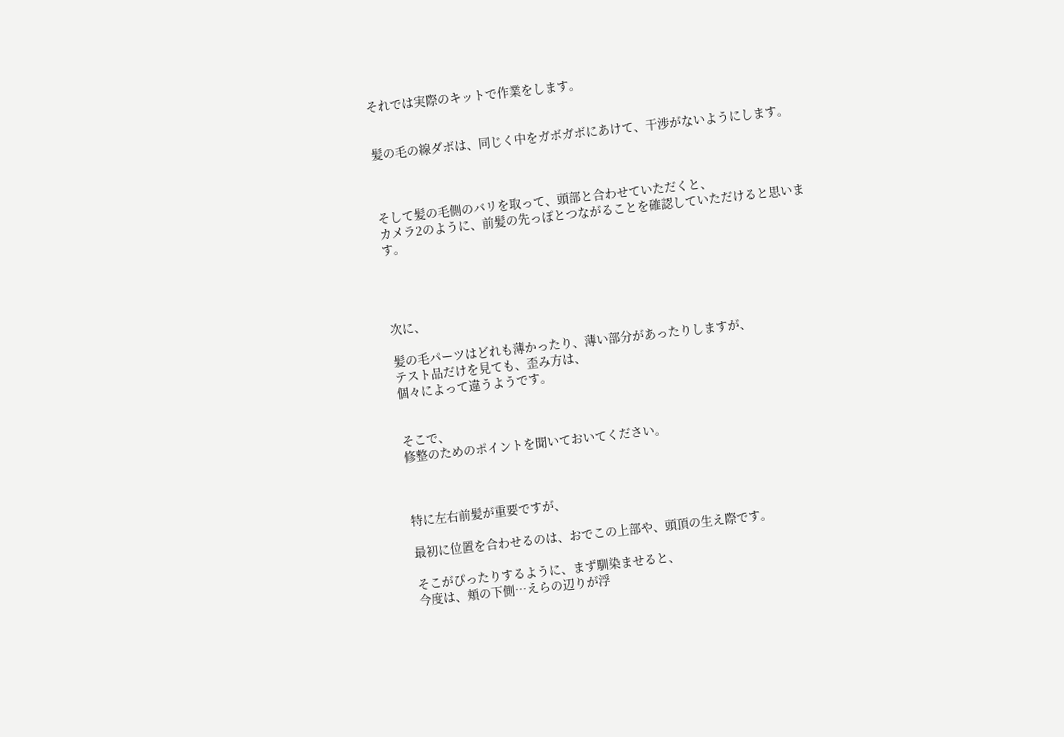それでは実際のキットで作業をします。


髪の毛の線ダボは、同じく中をガボガボにあけて、干渉がないようにします。



そして髪の毛側のバリを取って、頭部と合わせていただくと、
カメラ2のように、前髪の先っぽとつながることを確認していただけると思います。




次に、

髪の毛パーツはどれも薄かったり、薄い部分があったりしますが、
テスト品だけを見ても、歪み方は、
個々によって違うようです。


そこで、
修整のためのポイントを聞いておいてください。



特に左右前髪が重要ですが、

最初に位置を合わせるのは、おでこの上部や、頭頂の生え際です。

そこがぴったりするように、まず馴染ませると、
今度は、頬の下側…えらの辺りが浮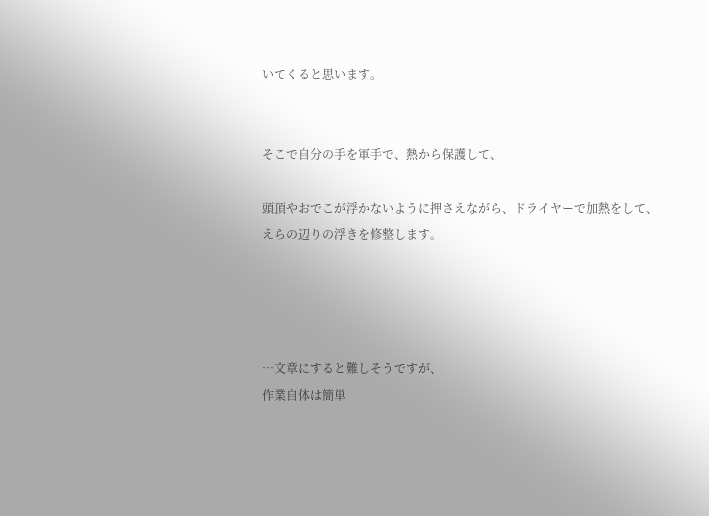いてくると思います。


そこで自分の手を軍手で、熱から保護して、

頭頂やおでこが浮かないように押さえながら、ドライヤーで加熱をして、
えらの辺りの浮きを修整します。




…文章にすると難しそうですが、
作業自体は簡単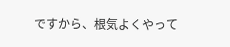ですから、根気よくやって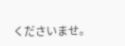くださいませ。